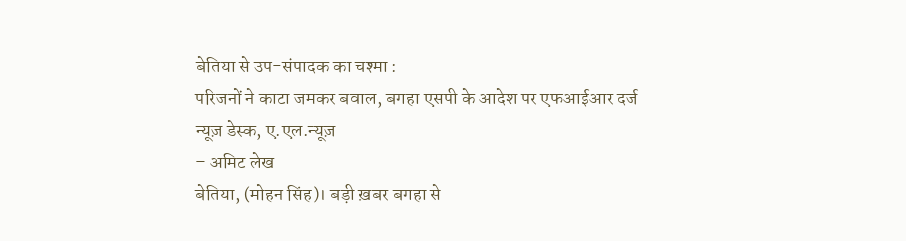बेतिया से उप-संपादक का चश्मा :
परिजनों ने काटा जमकर बवाल, बगहा एसपी के आदेश पर एफआईआर दर्ज
न्यूज़ डेस्क, ए.एल.न्यूज़
– अमिट लेख
बेतिया, (मोहन सिंह)। बड़ी ख़बर बगहा से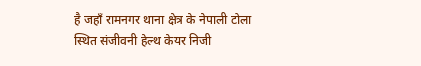है जहाँ रामनगर थाना क्षेत्र के नेपाली टोला स्थित संजीवनी हेल्थ केयर निजी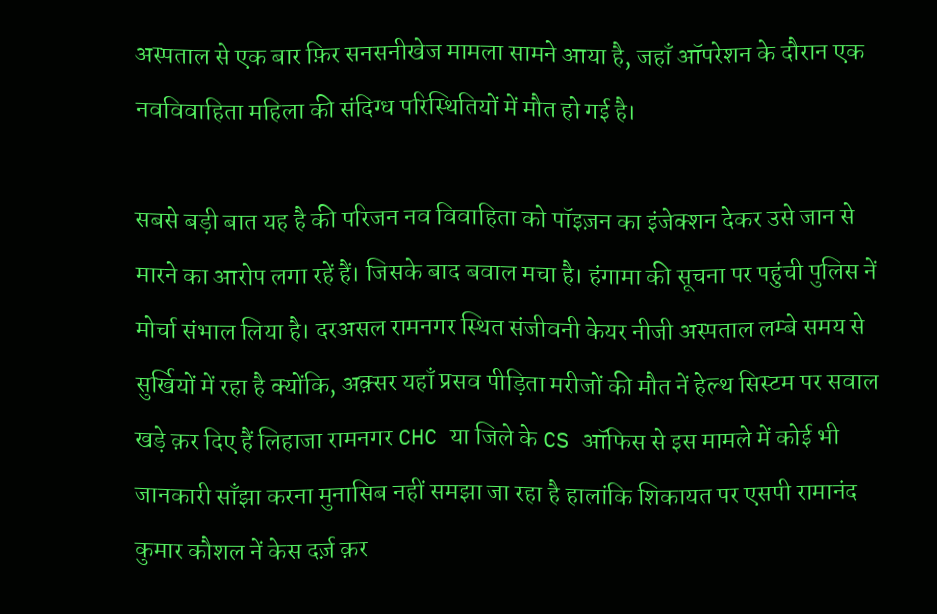अस्पताल से एक बार फ़िर सनसनीखेज मामला सामने आया है, जहाँ ऑपरेशन के दौरान एक नवविवाहिता महिला की संदिग्ध परिस्थितियों में मौत हो गई है।

सबसे बड़ी बात यह है की परिजन नव विवाहिता को पॉइज़न का इंजेक्शन देकर उसे जान से मारने का आरोप लगा रहें हैं। जिसके बाद बवाल मचा है। हंगामा की सूचना पर पहुंची पुलिस नें मोर्चा संभाल लिया है। दरअसल रामनगर स्थित संजीवनी केयर नीजी अस्पताल लम्बे समय से सुर्खियों में रहा है क्योंकि, अक़्सर यहाँ प्रसव पीड़िता मरीजों की मौत नें हेल्थ सिस्टम पर सवाल खड़े क़र दिए हैं लिहाजा रामनगर CHC या जिले के CS ऑफिस से इस मामले में कोई भी जानकारी साँझा करना मुनासिब नहीं समझा जा रहा है हालांकि शिकायत पर एसपी रामानंद कुमार कौशल नें केस दर्ज़ क़र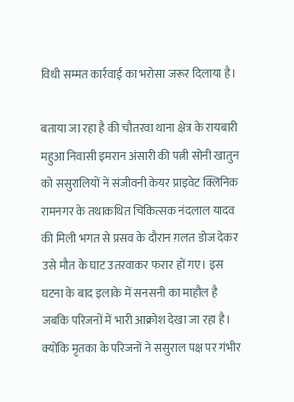विधी सम्मत कार्रवाई का भरोसा जरूर दिलाया है।

बताया जा रहा है की चौतरवा थाना क्षेत्र के रायबारी महुआ निवासी इमरान अंसारी की पत्नी सोनी खातुन को ससुरालियों नें संजीवनी केयर प्राइवेट क्लिनिक रामनगर के तथाकथित चिकित्सक नंदलाल यादव की मिली भगत से प्रसव के दौरान ग़लत डोज देकर उसे मौत के घाट उतरवाकर फरार हों गए। इस घटना के बाद इलाके में सनसनी का माहौल है जबकि परिजनों में भारी आक्रोश देखा जा रहा है। क्योंकि मृतका के परिजनों ने ससुराल पक्ष पर गंभीर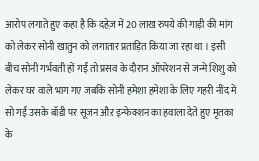आरोप लगाते हुए कहा है कि दहेज़ में 20 लाख रुपये की गाड़ी की मांग को लेकर सोनी खातुन को लगातार प्रताड़ित किया जा रहा था । इसी बीच सोनी गर्भवती हों गईं तो प्रसव के दौरान ऑपरेशन से जन्मे शिशु को लेकर घर वाले भाग गए जबकि सोनी हमेशा हमेशा के लिए गहरी नींद में सो गईं उसके बॉडी पर सूजन औऱ इन्फेक्शन का हवाला देते हुए मृतका के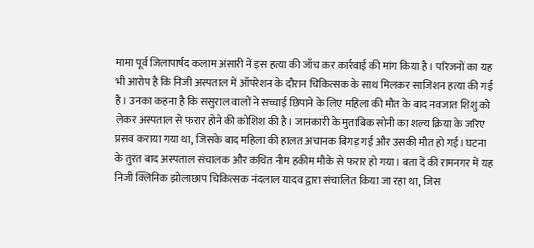मामा पूर्व जिलापार्षद कलाम अंसारी नें इस हत्या की जाँच क़र कार्रवाई की मांग किया है। परिजनों का यह भी आरोप है कि निजी अस्पताल में ऑपरेशन के दौरान चिकित्सक के साथ मिलकर साजिशन हत्या की गई है। उनका कहना है कि ससुराल वालों ने सच्चाई छिपाने के लिए महिला की मौत के बाद नवजात शिशु को लेकर अस्पताल से फरार होने की कोशिश की है। जानकारी के मुताबिक सोनी का शल्य क्रिया के जरिए प्रसव कराया गया था, जिसके बाद महिला की हालत अचानक बिगड़ गई और उसकी मौत हो गई। घटना के तुरंत बाद अस्पताल संचालक और कथित नीम हकीम मौके से फरार हो गया। बता दें की रामनगर में यह निजी क्लिनिक झोलाछाप चिकित्सक नंदलाल यादव द्वारा संचालित किया जा रहा था, जिस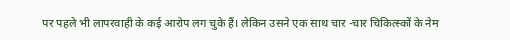पर पहले भी लापरवाही के कई आरोप लग चुके हैं। लेकिन उसने एक साथ चार -चार चिकित्स्कों के नेम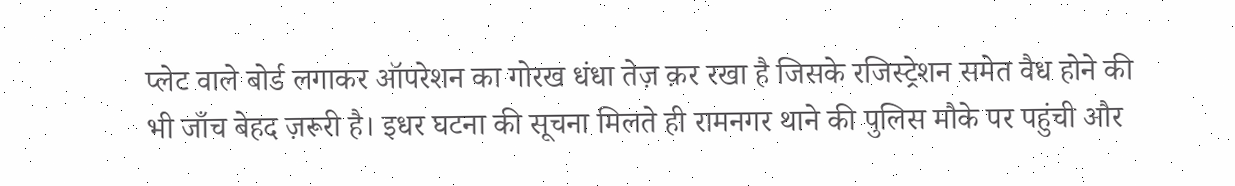प्लेट वाले बोर्ड लगाकर ऑपरेशन का गोरख धंधा तेज़ क़र रखा है जिसके रजिस्ट्रेशन समेत वैध होने की भी जाँच बेहद ज़रूरी है। इधर घटना की सूचना मिलते ही रामनगर थाने की पुलिस मौके पर पहुंची और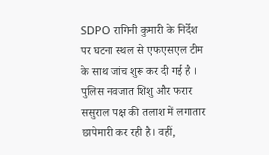SDPO रागिनी कुमारी के निर्देश पर घटना स्थल से एफएसएल टीम के साथ जांच शुरू कर दी गई है । पुलिस नवजात शिशु और फरार ससुराल पक्ष की तलाश में लगातार छापेमारी कर रही है। वहीं,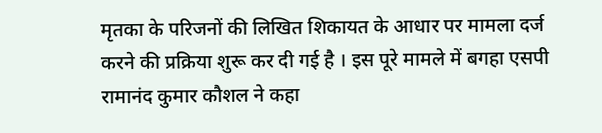मृतका के परिजनों की लिखित शिकायत के आधार पर मामला दर्ज करने की प्रक्रिया शुरू कर दी गई है । इस पूरे मामले में बगहा एसपी रामानंद कुमार कौशल ने कहा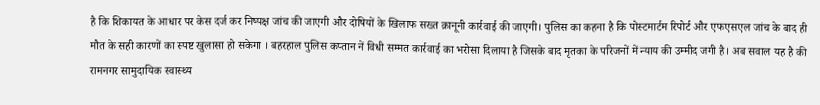है कि शिकायत के आधार पर केस दर्ज कर निष्पक्ष जांच की जाएगी और दोषियों के खिलाफ सख्त क़ानूनी कार्रवाई की जाएगी। पुलिस का कहना है कि पोस्टमार्टम रिपोर्ट और एफएसएल जांच के बाद ही मौत के सही कारणों का स्पष्ट खुलासा हो सकेगा । बहरहाल पुलिस कप्तान नें विधी सम्मत कार्रवाई का भरोसा दिलाया है जिसके बाद मृतका के परिजनों में न्याय की उम्मीद जगी है। अब सवाल यह है की रामनगर सामुदायिक स्वास्थ्य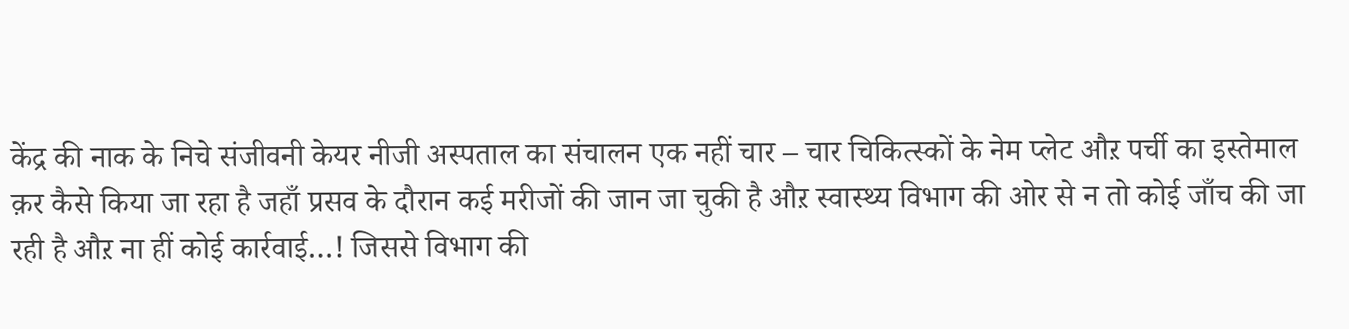केंद्र की नाक के निचे संजीवनी केयर नीजी अस्पताल का संचालन एक नहीं चार – चार चिकित्स्कों के नेम प्लेट औऱ पर्ची का इस्तेमाल क़र कैसे किया जा रहा है जहाँ प्रसव के दौरान कई मरीजों की जान जा चुकी है औऱ स्वास्थ्य विभाग की ओर से न तो कोई जाँच की जा रही है औऱ ना हीं कोई कार्रवाई…! जिससे विभाग की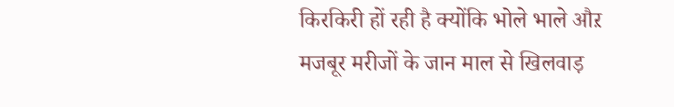किरकिरी हों रही है क्योंकि भोले भाले औऱ मजबूर मरीजों के जान माल से खिलवाड़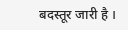बदस्तूर जारी है ।